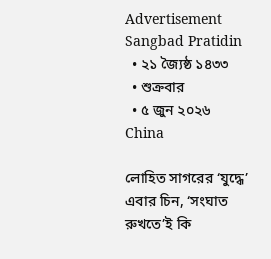Advertisement
Sangbad Pratidin
  • ২১ জ্যৈষ্ঠ ১৪৩৩
  • শুক্রবার
  • ৫ জুন ২০২৬
China

লোহিত সাগরের ‘যুদ্ধে’ এবার চিন, ‘সংঘাত রুখতে’ই কি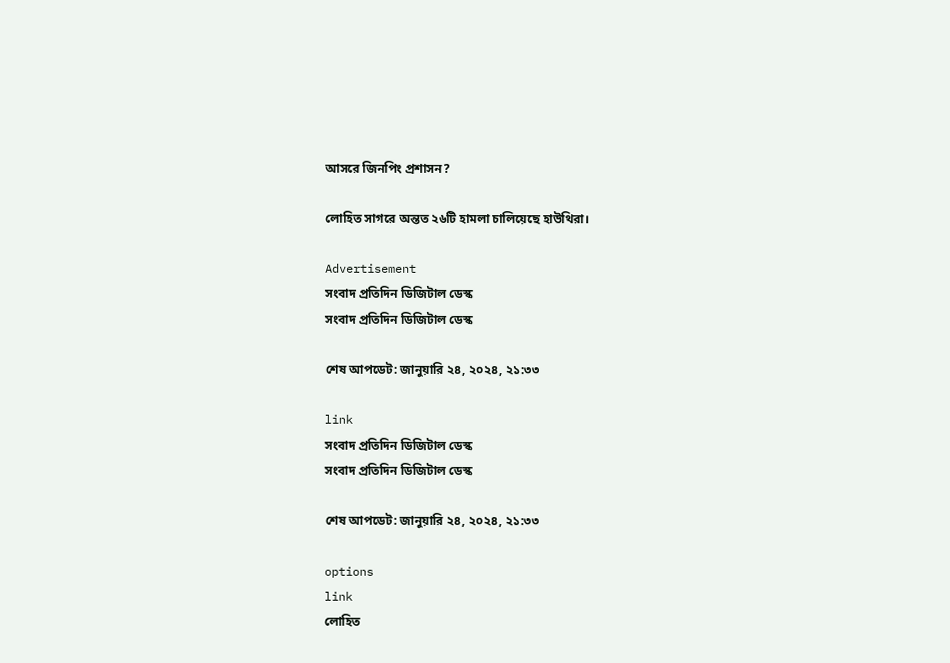আসরে জিনপিং প্রশাসন?

লোহিত সাগরে অন্তত ২৬টি হামলা চালিয়েছে হাউথিরা।

Advertisement
সংবাদ প্রতিদিন ডিজিটাল ডেস্ক
সংবাদ প্রতিদিন ডিজিটাল ডেস্ক

শেষ আপডেট: জানুয়ারি ২৪, ২০২৪, ২১:৩৩

link
সংবাদ প্রতিদিন ডিজিটাল ডেস্ক
সংবাদ প্রতিদিন ডিজিটাল ডেস্ক

শেষ আপডেট: জানুয়ারি ২৪, ২০২৪, ২১:৩৩

options
link
লোহিত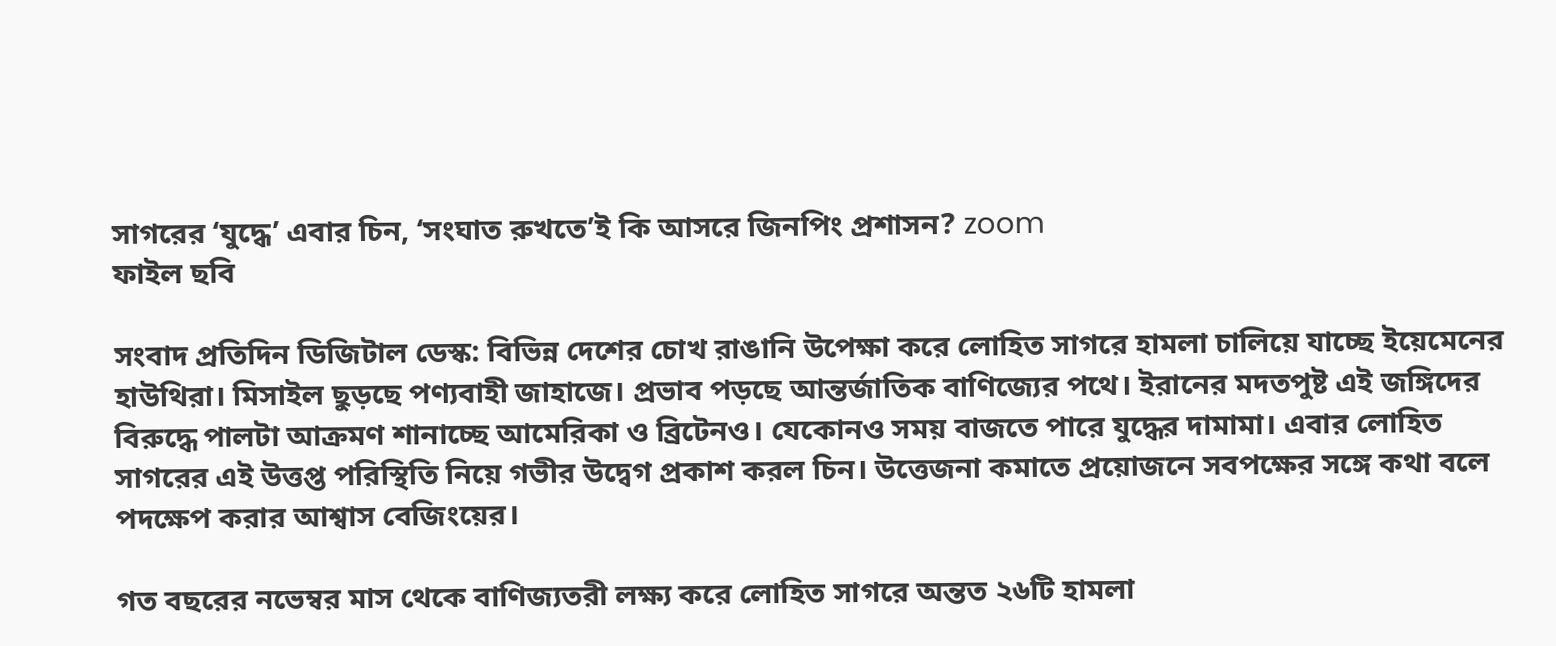সাগরের ‘যুদ্ধে’ এবার চিন, ‘সংঘাত রুখতে’ই কি আসরে জিনপিং প্রশাসন? zoom
ফাইল ছবি

সংবাদ প্রতিদিন ডিজিটাল ডেস্ক: বিভিন্ন দেশের চোখ রাঙানি উপেক্ষা করে লোহিত সাগরে হামলা চালিয়ে যাচ্ছে ইয়েমেনের হাউথিরা। মিসাইল ছুড়ছে পণ্যবাহী জাহাজে। প্রভাব পড়ছে আন্তর্জাতিক বাণিজ্যের পথে। ইরানের মদতপুষ্ট এই জঙ্গিদের বিরুদ্ধে পালটা আক্রমণ শানাচ্ছে আমেরিকা ও ব্রিটেনও। যেকোনও সময় বাজতে পারে যুদ্ধের দামামা। এবার লোহিত সাগরের এই উত্তপ্ত পরিস্থিতি নিয়ে গভীর উদ্বেগ প্রকাশ করল চিন। উত্তেজনা কমাতে প্রয়োজনে সবপক্ষের সঙ্গে কথা বলে পদক্ষেপ করার আশ্বাস বেজিংয়ের।

গত বছরের নভেম্বর মাস থেকে বাণিজ্যতরী লক্ষ্য করে লোহিত সাগরে অন্তত ২৬টি হামলা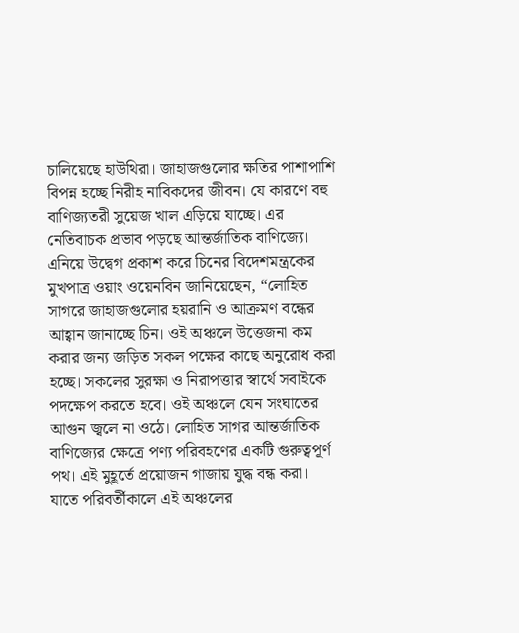চালিয়েছে হাউথিরা। জাহাজগুলোর ক্ষতির পাশাপাশি বিপন্ন হচ্ছে নিরীহ নাবিকদের জীবন। যে কারণে বহু বাণিজ্যতরী সুয়েজ খাল এড়িয়ে যাচ্ছে। এর নেতিবাচক প্রভাব পড়ছে আন্তর্জাতিক বাণিজ্যে। এনিয়ে উদ্বেগ প্রকাশ করে চিনের বিদেশমন্ত্রকের মুখপাত্র ওয়াং ওয়েনবিন জানিয়েছেন, “লোহিত সাগরে জাহাজগুলোর হয়রানি ও আক্রমণ বন্ধের আহ্বান জানাচ্ছে চিন। ওই অঞ্চলে উত্তেজনা কম করার জন্য জড়িত সকল পক্ষের কাছে অনুরোধ করা হচ্ছে। সকলের সুরক্ষা ও নিরাপত্তার স্বার্থে সবাইকে পদক্ষেপ করতে হবে। ওই অঞ্চলে যেন সংঘাতের আগুন জ্বলে না ওঠে। লোহিত সাগর আন্তর্জাতিক বাণিজ্যের ক্ষেত্রে পণ্য পরিবহণের একটি গুরুত্বপূর্ণ পথ। এই মুহূর্তে প্রয়োজন গাজায় যুদ্ধ বন্ধ করা। যাতে পরিবর্তীকালে এই অঞ্চলের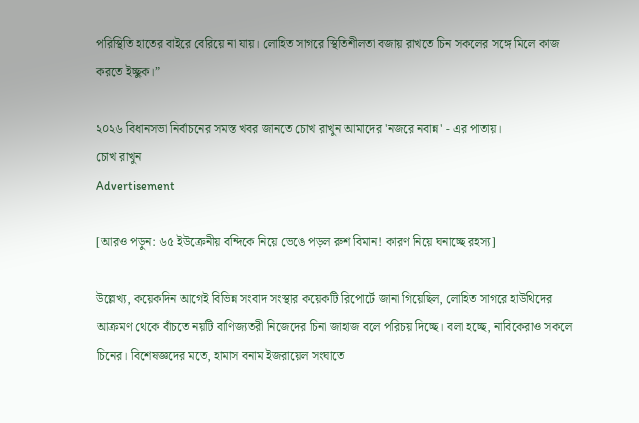পরিস্থিতি হাতের বাইরে বেরিয়ে না যায়। লোহিত সাগরে স্থিতিশীলতা বজায় রাখতে চিন সকলের সঙ্গে মিলে কাজ করতে ইচ্ছুক।”

২০২৬ বিধানসভা নির্বাচনের সমস্ত খবর জানতে চোখ রাখুন আমাদের 'নজরে নবান্ন' - এর পাতায়।
চোখ রাখুন
Advertisement

[আরও পড়ুন: ৬৫ ইউক্রেনীয় বন্দিকে নিয়ে ভেঙে পড়ল রুশ বিমান! কারণ নিয়ে ঘনাচ্ছে রহস্য]

উল্লেখ্য, কয়েকদিন আগেই বিভিন্ন সংবাদ সংস্থার কয়েকটি রিপোর্টে জানা গিয়েছিল, লোহিত সাগরে হাউথিদের আক্রমণ থেকে বাঁচতে নয়টি বাণিজ্যতরী নিজেদের চিনা জাহাজ বলে পরিচয় দিচ্ছে। বলা হচ্ছে, নাবিকেরাও সকলে চিনের। বিশেষজ্ঞদের মতে, হামাস বনাম ইজরায়েল সংঘাতে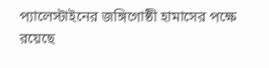প্যালেস্টাইনের জঙ্গিগোষ্ঠী হামাসের পক্ষে রয়েছে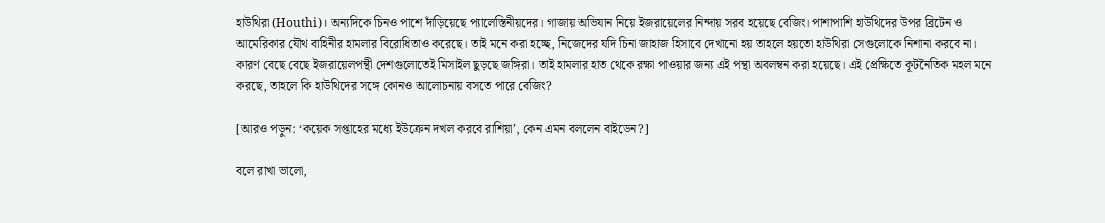হাউথিরা (Houthi)। অন্যদিকে চিনও পাশে দাঁড়িয়েছে প্যালেস্তিনীয়দের। গাজায় অভিযান নিয়ে ইজরায়েলের নিন্দায় সরব হয়েছে বেজিং। পাশাপাশি হাউথিদের উপর ব্রিটেন ও আমেরিকার যৌথ বাহিনীর হামলার বিরোধিতাও করেছে। তাই মনে করা হচ্ছে, নিজেদের যদি চিনা জাহাজ হিসাবে দেখানো হয় তাহলে হয়তো হাউথিরা সেগুলোকে নিশানা করবে না। কারণ বেছে বেছে ইজরায়েলপন্থী দেশগুলোতেই মিসাইল ছুড়ছে জঙ্গিরা। তাই হামলার হাত থেকে রক্ষা পাওয়ার জন্য এই পন্থা অবলম্বন করা হয়েছে। এই প্রেক্ষিতে কূটনৈতিক মহল মনে করছে, তাহলে কি হাউথিদের সঙ্গে কোনও আলোচনায় বসতে পারে বেজিং?

[আরও পড়ুন: ‘কয়েক সপ্তাহের মধ্যে ইউক্রেন দখল করবে রাশিয়া’, কেন এমন বললেন বাইডেন?]

বলে রাখা ভালো,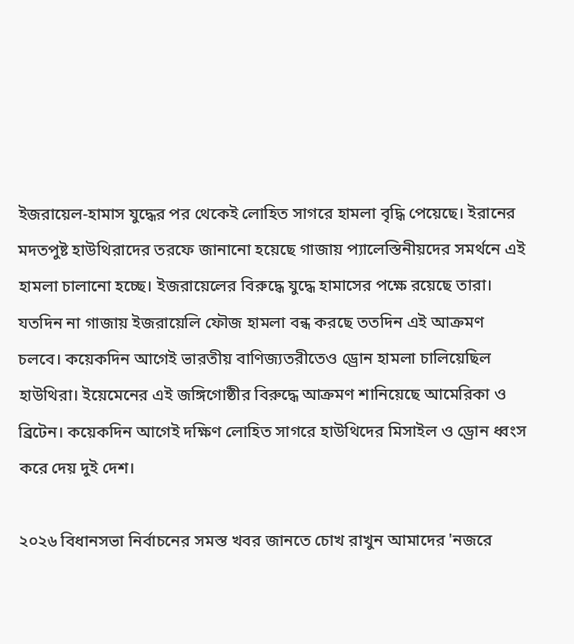ইজরায়েল-হামাস যুদ্ধের পর থেকেই লোহিত সাগরে হামলা বৃদ্ধি পেয়েছে। ইরানের মদতপুষ্ট হাউথিরাদের তরফে জানানো হয়েছে গাজায় প্যালেস্তিনীয়দের সমর্থনে এই হামলা চালানো হচ্ছে। ইজরায়েলের বিরুদ্ধে যুদ্ধে হামাসের পক্ষে রয়েছে তারা। যতদিন না গাজায় ইজরায়েলি ফৌজ হামলা বন্ধ করছে ততদিন এই আক্রমণ চলবে। কয়েকদিন আগেই ভারতীয় বাণিজ্যতরীতেও ড্রোন হামলা চালিয়েছিল হাউথিরা। ইয়েমেনের এই জঙ্গিগোষ্ঠীর বিরুদ্ধে আক্রমণ শানিয়েছে আমেরিকা ও ব্রিটেন। কয়েকদিন আগেই দক্ষিণ লোহিত সাগরে হাউথিদের মিসাইল ও ড্রোন ধ্বংস করে দেয় দুই দেশ।

২০২৬ বিধানসভা নির্বাচনের সমস্ত খবর জানতে চোখ রাখুন আমাদের 'নজরে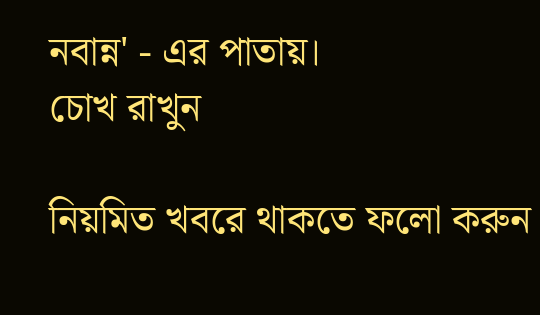নবান্ন' - এর পাতায়।
চোখ রাখুন

নিয়মিত খবরে থাকতে ফলো করুন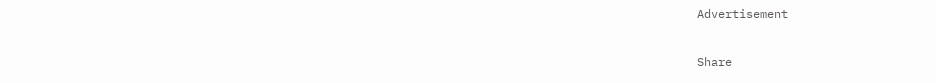Advertisement

Share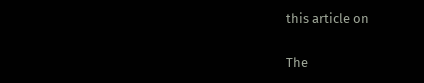this article on

The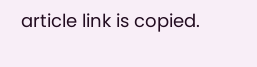article link is copied.